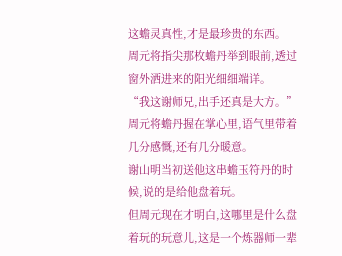这蟾灵真性,才是最珍贵的东西。
周元将指尖那枚蟾丹举到眼前,透过窗外洒进来的阳光细细端详。
“我这谢师兄,出手还真是大方。”
周元将蟾丹握在掌心里,语气里带着几分感慨,还有几分暖意。
谢山明当初送他这串蟾玉符丹的时候,说的是给他盘着玩。
但周元现在才明白,这哪里是什么盘着玩的玩意儿,这是一个炼器师一辈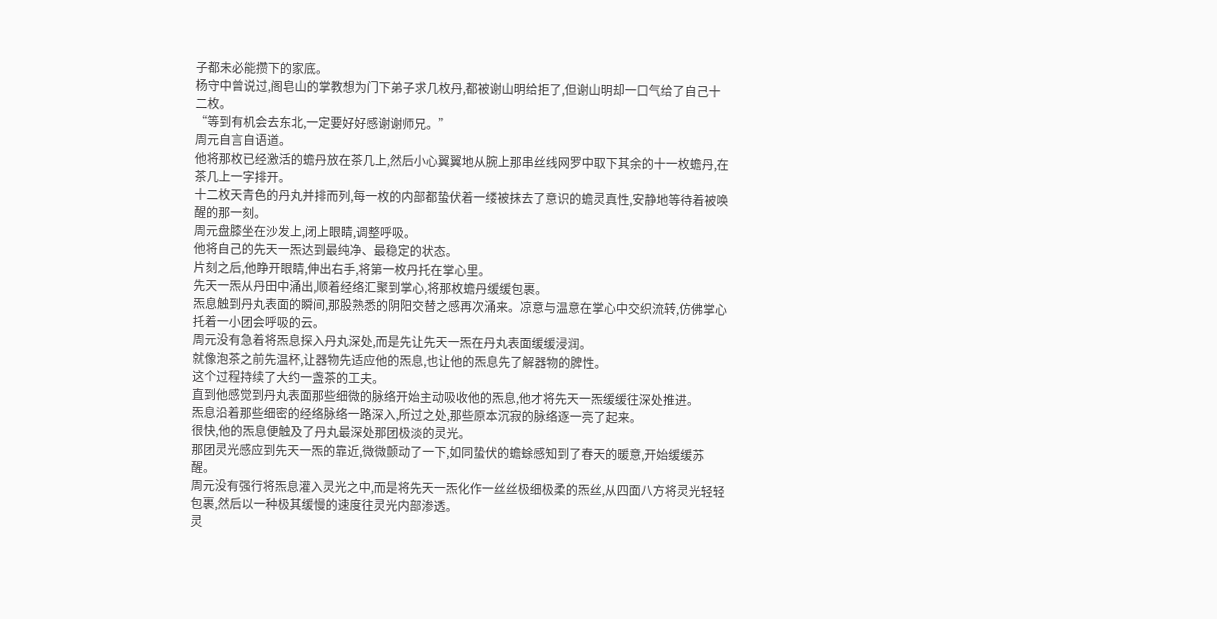子都未必能攒下的家底。
杨守中曾说过,阁皂山的掌教想为门下弟子求几枚丹,都被谢山明给拒了,但谢山明却一口气给了自己十二枚。
“等到有机会去东北,一定要好好感谢谢师兄。”
周元自言自语道。
他将那枚已经激活的蟾丹放在茶几上,然后小心翼翼地从腕上那串丝线网罗中取下其余的十一枚蟾丹,在茶几上一字排开。
十二枚天青色的丹丸并排而列,每一枚的内部都蛰伏着一缕被抹去了意识的蟾灵真性,安静地等待着被唤醒的那一刻。
周元盘膝坐在沙发上,闭上眼睛,调整呼吸。
他将自己的先天一炁达到最纯净、最稳定的状态。
片刻之后,他睁开眼睛,伸出右手,将第一枚丹托在掌心里。
先天一炁从丹田中涌出,顺着经络汇聚到掌心,将那枚蟾丹缓缓包裹。
炁息触到丹丸表面的瞬间,那股熟悉的阴阳交替之感再次涌来。凉意与温意在掌心中交织流转,仿佛掌心托着一小团会呼吸的云。
周元没有急着将炁息探入丹丸深处,而是先让先天一炁在丹丸表面缓缓浸润。
就像泡茶之前先温杯,让器物先适应他的炁息,也让他的炁息先了解器物的脾性。
这个过程持续了大约一盏茶的工夫。
直到他感觉到丹丸表面那些细微的脉络开始主动吸收他的炁息,他才将先天一炁缓缓往深处推进。
炁息沿着那些细密的经络脉络一路深入,所过之处,那些原本沉寂的脉络逐一亮了起来。
很快,他的炁息便触及了丹丸最深处那团极淡的灵光。
那团灵光感应到先天一炁的靠近,微微颤动了一下,如同蛰伏的蟾蜍感知到了春天的暖意,开始缓缓苏醒。
周元没有强行将炁息灌入灵光之中,而是将先天一炁化作一丝丝极细极柔的炁丝,从四面八方将灵光轻轻包裹,然后以一种极其缓慢的速度往灵光内部渗透。
灵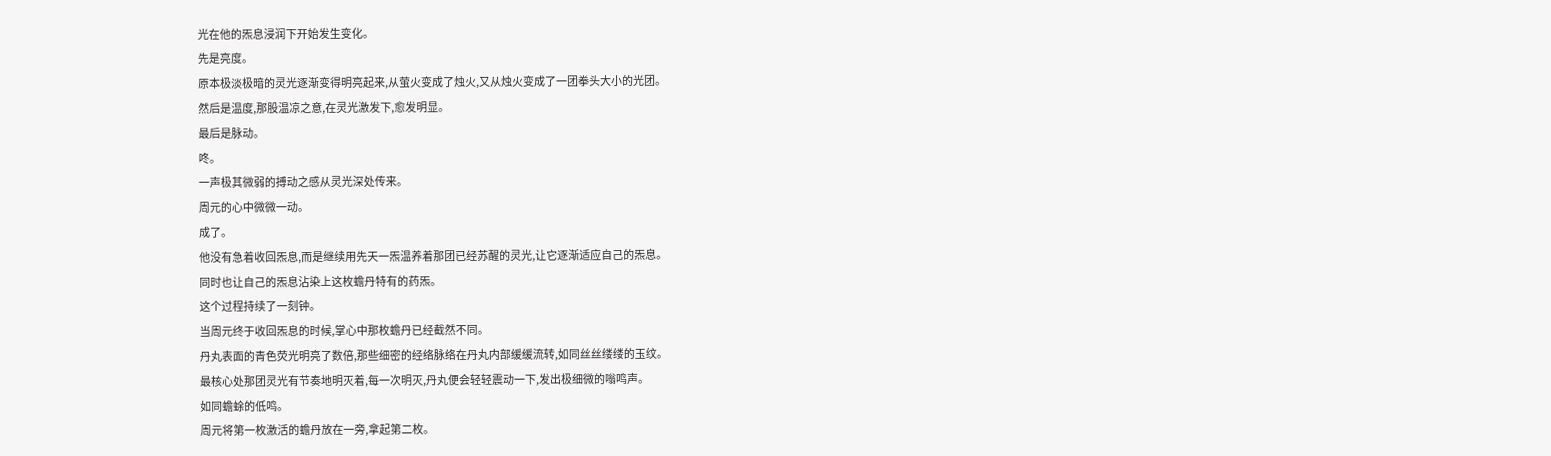光在他的炁息浸润下开始发生变化。
先是亮度。
原本极淡极暗的灵光逐渐变得明亮起来,从萤火变成了烛火,又从烛火变成了一团拳头大小的光团。
然后是温度,那股温凉之意,在灵光激发下,愈发明显。
最后是脉动。
咚。
一声极其微弱的搏动之感从灵光深处传来。
周元的心中微微一动。
成了。
他没有急着收回炁息,而是继续用先天一炁温养着那团已经苏醒的灵光,让它逐渐适应自己的炁息。
同时也让自己的炁息沾染上这枚蟾丹特有的药炁。
这个过程持续了一刻钟。
当周元终于收回炁息的时候,掌心中那枚蟾丹已经截然不同。
丹丸表面的青色荧光明亮了数倍,那些细密的经络脉络在丹丸内部缓缓流转,如同丝丝缕缕的玉纹。
最核心处那团灵光有节奏地明灭着,每一次明灭,丹丸便会轻轻震动一下,发出极细微的嗡鸣声。
如同蟾蜍的低鸣。
周元将第一枚激活的蟾丹放在一旁,拿起第二枚。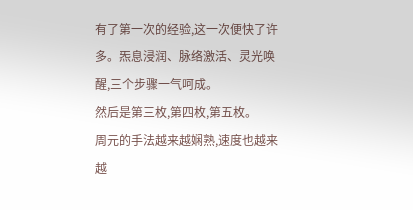有了第一次的经验,这一次便快了许多。炁息浸润、脉络激活、灵光唤醒,三个步骤一气呵成。
然后是第三枚,第四枚,第五枚。
周元的手法越来越娴熟,速度也越来越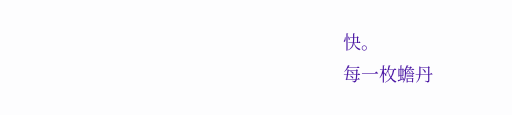快。
每一枚蟾丹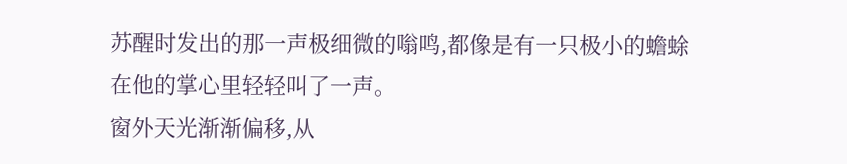苏醒时发出的那一声极细微的嗡鸣,都像是有一只极小的蟾蜍在他的掌心里轻轻叫了一声。
窗外天光渐渐偏移,从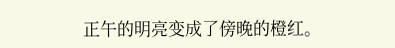正午的明亮变成了傍晚的橙红。